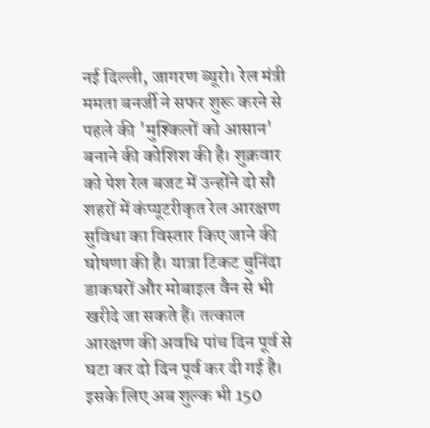नई दिल्ली, जागरण ब्यूरो। रेल मंत्री ममता बनर्जी ने सफर शुरू करने से पहले की 'मुश्किलों को आसान' बनाने की कोशिश की है। शुक्रवार को पेश रेल बजट में उन्होंने दो सौ शहरों में कंप्यूटरीकृत रेल आरक्षण सुविधा का विस्तार किए जाने की घोषणा की है। यात्रा टिकट चुनिंदा डाकघरों और मोबाइल वैन से भी खरीदे जा सकते हैं। तत्काल आरक्षण की अवधि पांच दिन पूर्व से घटा कर दो दिन पूर्व कर दी गई है। इसके लिए अब शुल्क भी 150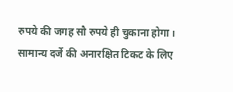रुपये की जगह सौ रुपये ही चुकाना होगा।
सामान्य दर्जे की अनारक्षित टिकट के लिए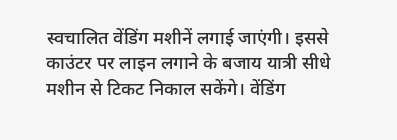स्वचालित वेंडिंग मशीनें लगाई जाएंगी। इससे काउंटर पर लाइन लगाने के बजाय यात्री सीधे मशीन से टिकट निकाल सकेंगे। वेंडिंग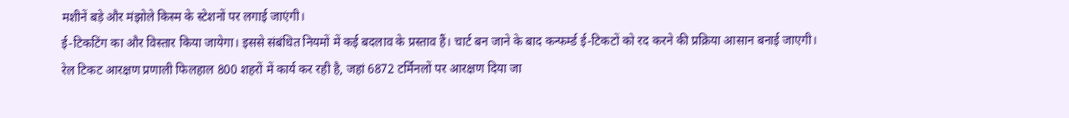मशीनें बड़े और मंझोले किस्म के स्टेशनों पर लगाई जाएंगी।
ई-टिकटिंग का और विस्तार किया जायेगा। इससे संबंधित नियमों में कई बदलाव के प्रस्ताव हैं। चार्ट बन जाने के बाद कन्फर्म्ड ई-टिकटों को रद करने की प्रक्रिया आसान बनाई जाएगी।
रेल टिकट आरक्षण प्रणाली फिलहाल 800 शहरों में कार्य कर रही है, जहां 6872 टर्मिनलों पर आरक्षण दिया जा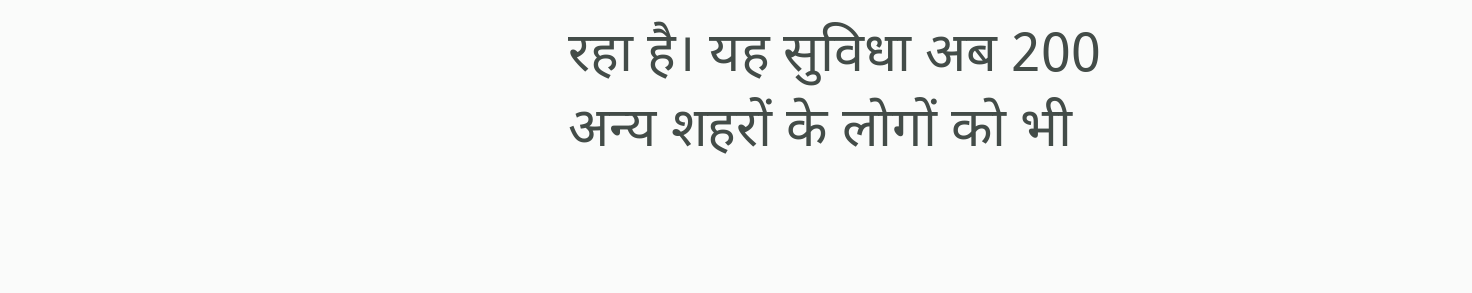रहा है। यह सुविधा अब 200 अन्य शहरों के लोगों को भी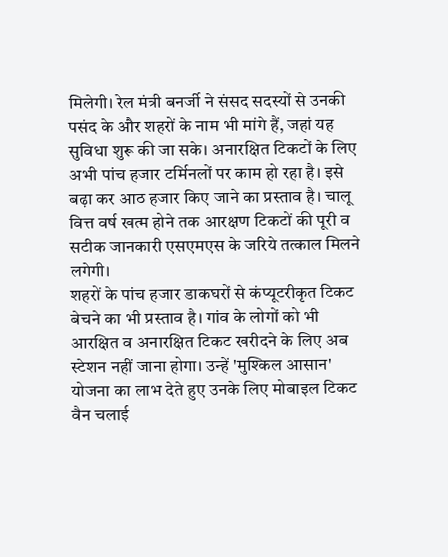मिलेगी। रेल मंत्री बनर्जी ने संसद सदस्यों से उनकी पसंद के और शहरों के नाम भी मांगे हैं, जहां यह सुविधा शुरू की जा सके। अनारक्षित टिकटों के लिए अभी पांच हजार टर्मिनलों पर काम हो रहा है। इसे बढ़ा कर आठ हजार किए जाने का प्रस्ताव है। चालू वित्त वर्ष खत्म होने तक आरक्षण टिकटों की पूरी व सटीक जानकारी एसएमएस के जरिये तत्काल मिलने लगेगी।
शहरों के पांच हजार डाकघरों से कंप्यूटरीकृत टिकट बेचने का भी प्रस्ताव है। गांव के लोगों को भी आरक्षित व अनारक्षित टिकट खरीदने के लिए अब स्टेशन नहीं जाना होगा। उन्हें 'मुश्किल आसान' योजना का लाभ देते हुए उनके लिए मोबाइल टिकट वैन चलाई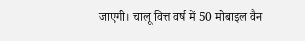जाएगी। चालू वित्त वर्ष में 50 मोबाइल वैन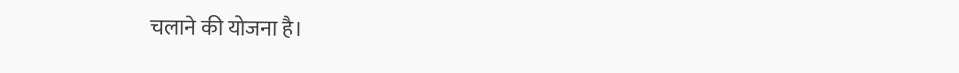चलाने की योजना है।